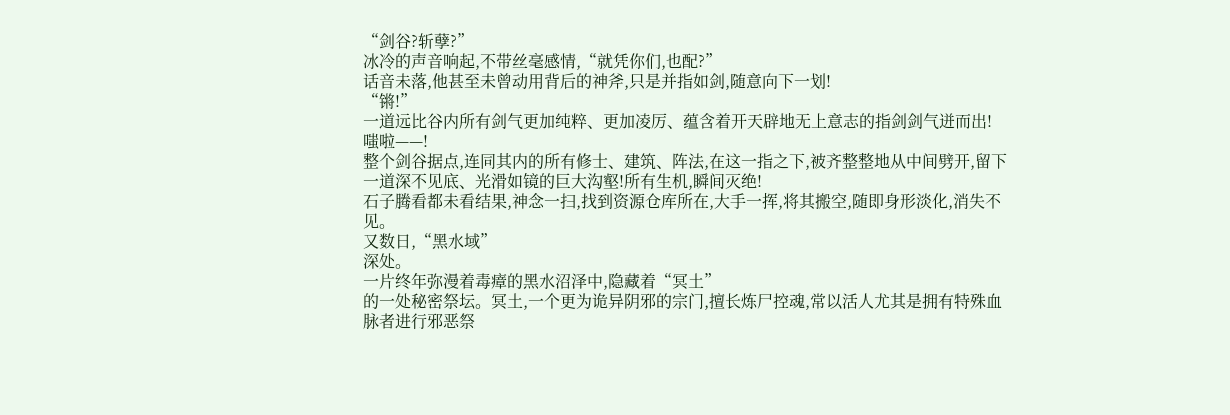“剑谷?斩孽?”
冰冷的声音响起,不带丝毫感情,“就凭你们,也配?”
话音未落,他甚至未曾动用背后的神斧,只是并指如剑,随意向下一划!
“锵!”
一道远比谷内所有剑气更加纯粹、更加凌厉、蕴含着开天辟地无上意志的指剑剑气迸而出!
嗤啦——!
整个剑谷据点,连同其内的所有修士、建筑、阵法,在这一指之下,被齐整整地从中间劈开,留下一道深不见底、光滑如镜的巨大沟壑!所有生机,瞬间灭绝!
石子腾看都未看结果,神念一扫,找到资源仓库所在,大手一挥,将其搬空,随即身形淡化,消失不见。
又数日,“黑水域”
深处。
一片终年弥漫着毒瘴的黑水沼泽中,隐藏着“冥土”
的一处秘密祭坛。冥土,一个更为诡异阴邪的宗门,擅长炼尸控魂,常以活人尤其是拥有特殊血脉者进行邪恶祭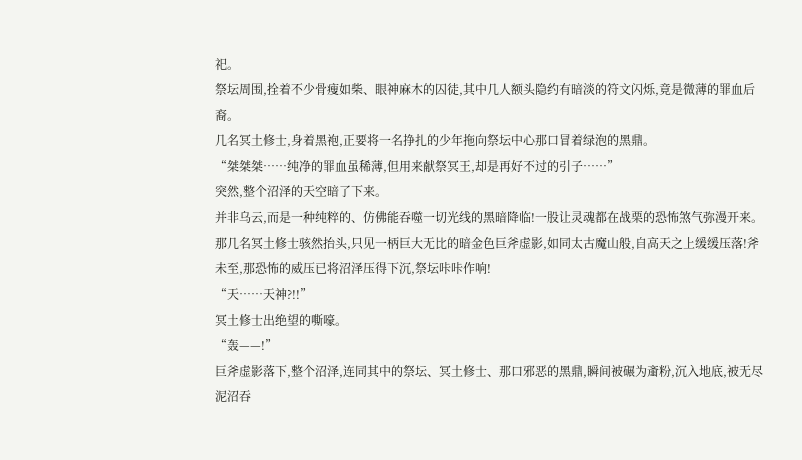祀。
祭坛周围,拴着不少骨瘦如柴、眼神麻木的囚徒,其中几人额头隐约有暗淡的符文闪烁,竟是微薄的罪血后裔。
几名冥土修士,身着黑袍,正要将一名挣扎的少年拖向祭坛中心那口冒着绿泡的黑鼎。
“桀桀桀……纯净的罪血虽稀薄,但用来献祭冥王,却是再好不过的引子……”
突然,整个沼泽的天空暗了下来。
并非乌云,而是一种纯粹的、仿佛能吞噬一切光线的黑暗降临!一股让灵魂都在战栗的恐怖煞气弥漫开来。
那几名冥土修士骇然抬头,只见一柄巨大无比的暗金色巨斧虚影,如同太古魔山般,自高天之上缓缓压落!斧未至,那恐怖的威压已将沼泽压得下沉,祭坛咔咔作响!
“天……天神?!!”
冥土修士出绝望的嘶嚎。
“轰——!”
巨斧虚影落下,整个沼泽,连同其中的祭坛、冥土修士、那口邪恶的黑鼎,瞬间被碾为齑粉,沉入地底,被无尽泥沼吞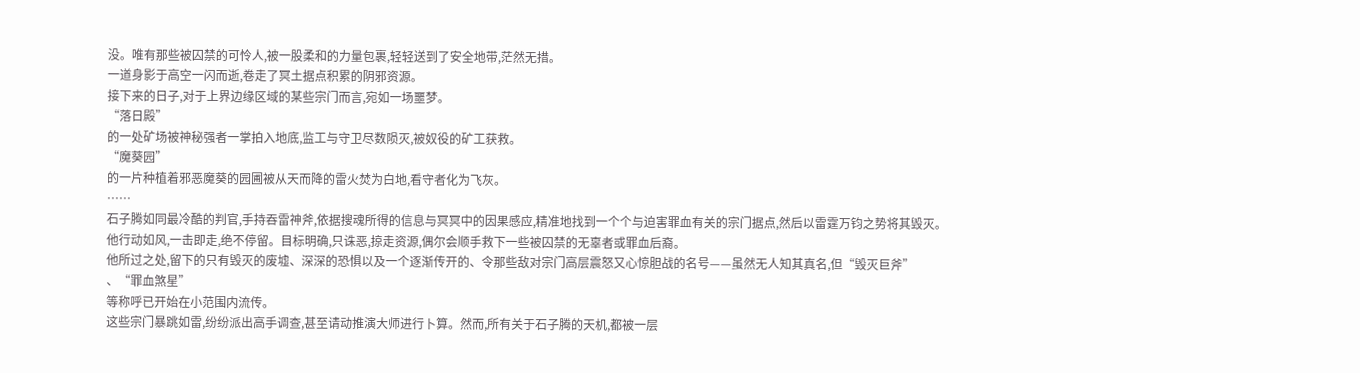没。唯有那些被囚禁的可怜人,被一股柔和的力量包裹,轻轻送到了安全地带,茫然无措。
一道身影于高空一闪而逝,卷走了冥土据点积累的阴邪资源。
接下来的日子,对于上界边缘区域的某些宗门而言,宛如一场噩梦。
“落日殿”
的一处矿场被神秘强者一掌拍入地底,监工与守卫尽数陨灭,被奴役的矿工获救。
“魔葵园”
的一片种植着邪恶魔葵的园圃被从天而降的雷火焚为白地,看守者化为飞灰。
……
石子腾如同最冷酷的判官,手持吞雷神斧,依据搜魂所得的信息与冥冥中的因果感应,精准地找到一个个与迫害罪血有关的宗门据点,然后以雷霆万钧之势将其毁灭。
他行动如风,一击即走,绝不停留。目标明确,只诛恶,掠走资源,偶尔会顺手救下一些被囚禁的无辜者或罪血后裔。
他所过之处,留下的只有毁灭的废墟、深深的恐惧以及一个逐渐传开的、令那些敌对宗门高层震怒又心惊胆战的名号——虽然无人知其真名,但“毁灭巨斧”
、“罪血煞星”
等称呼已开始在小范围内流传。
这些宗门暴跳如雷,纷纷派出高手调查,甚至请动推演大师进行卜算。然而,所有关于石子腾的天机,都被一层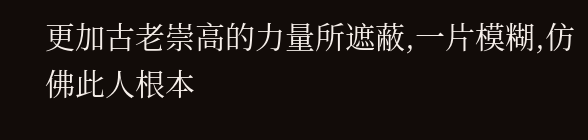更加古老崇高的力量所遮蔽,一片模糊,仿佛此人根本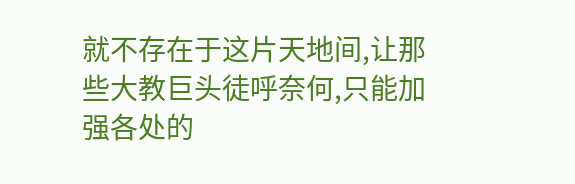就不存在于这片天地间,让那些大教巨头徒呼奈何,只能加强各处的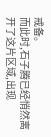戒备。
而此时,石子腾已经悄然离开了这片区域,出现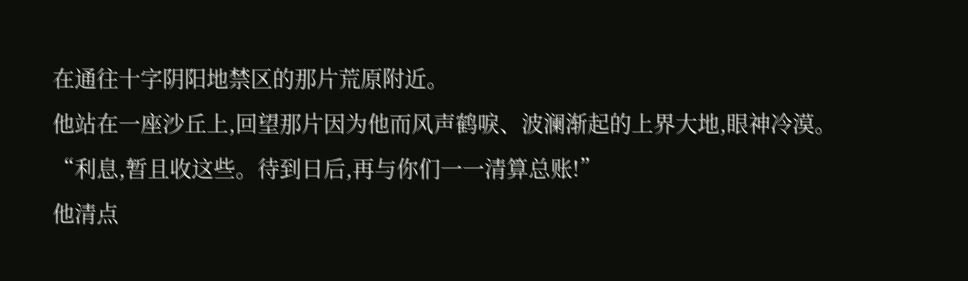在通往十字阴阳地禁区的那片荒原附近。
他站在一座沙丘上,回望那片因为他而风声鹤唳、波澜渐起的上界大地,眼神冷漠。
“利息,暂且收这些。待到日后,再与你们一一清算总账!”
他清点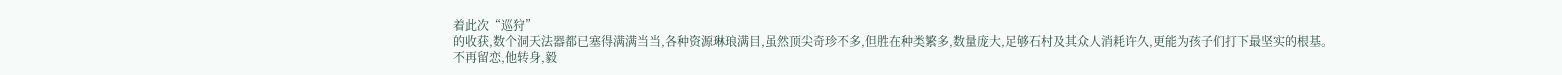着此次“巡狩”
的收获,数个洞天法器都已塞得满满当当,各种资源琳琅满目,虽然顶尖奇珍不多,但胜在种类繁多,数量庞大,足够石村及其众人消耗许久,更能为孩子们打下最坚实的根基。
不再留恋,他转身,毅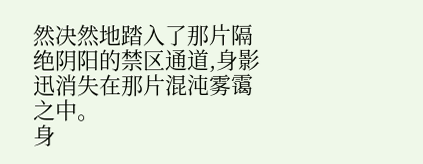然决然地踏入了那片隔绝阴阳的禁区通道,身影迅消失在那片混沌雾霭之中。
身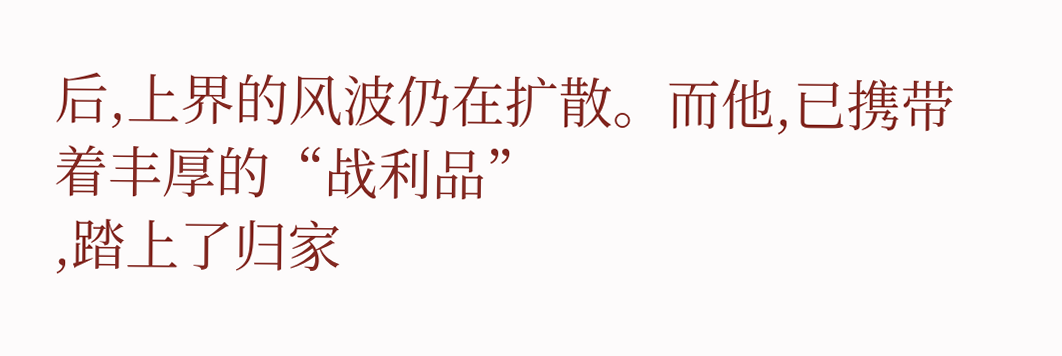后,上界的风波仍在扩散。而他,已携带着丰厚的“战利品”
,踏上了归家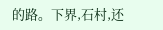的路。下界,石村,还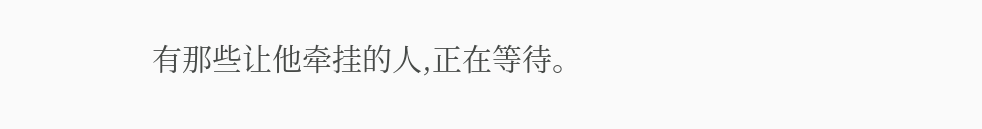有那些让他牵挂的人,正在等待。